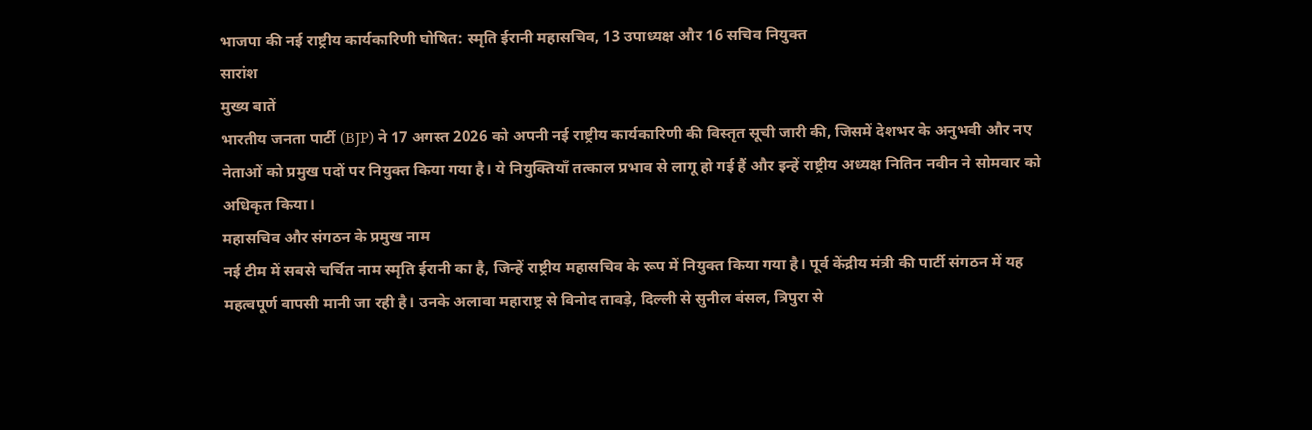भाजपा की नई राष्ट्रीय कार्यकारिणी घोषित: स्मृति ईरानी महासचिव, 13 उपाध्यक्ष और 16 सचिव नियुक्त
सारांश
मुख्य बातें
भारतीय जनता पार्टी (BJP) ने 17 अगस्त 2026 को अपनी नई राष्ट्रीय कार्यकारिणी की विस्तृत सूची जारी की, जिसमें देशभर के अनुभवी और नए नेताओं को प्रमुख पदों पर नियुक्त किया गया है। ये नियुक्तियाँ तत्काल प्रभाव से लागू हो गई हैं और इन्हें राष्ट्रीय अध्यक्ष नितिन नवीन ने सोमवार को अधिकृत किया।
महासचिव और संगठन के प्रमुख नाम
नई टीम में सबसे चर्चित नाम स्मृति ईरानी का है, जिन्हें राष्ट्रीय महासचिव के रूप में नियुक्त किया गया है। पूर्व केंद्रीय मंत्री की पार्टी संगठन में यह महत्वपूर्ण वापसी मानी जा रही है। उनके अलावा महाराष्ट्र से विनोद तावड़े, दिल्ली से सुनील बंसल, त्रिपुरा से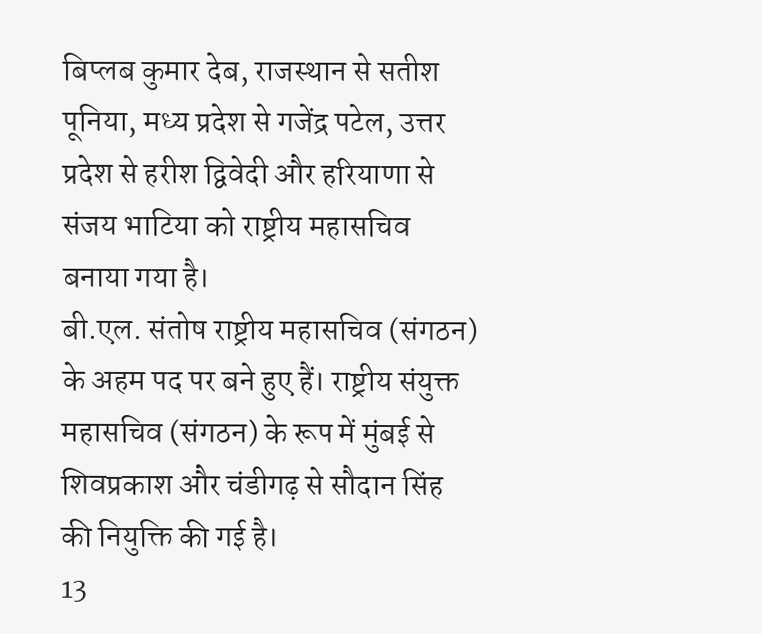बिप्लब कुमार देब, राजस्थान से सतीश पूनिया, मध्य प्रदेश से गजेंद्र पटेल, उत्तर प्रदेश से हरीश द्विवेदी और हरियाणा से संजय भाटिया को राष्ट्रीय महासचिव बनाया गया है।
बी.एल. संतोष राष्ट्रीय महासचिव (संगठन) के अहम पद पर बने हुए हैं। राष्ट्रीय संयुक्त महासचिव (संगठन) के रूप में मुंबई से शिवप्रकाश और चंडीगढ़ से सौदान सिंह की नियुक्ति की गई है।
13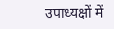उपाध्यक्षों में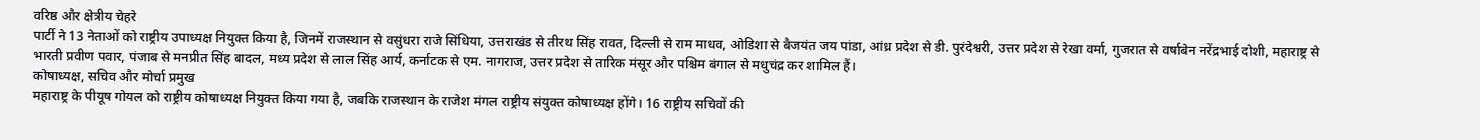वरिष्ठ और क्षेत्रीय चेहरे
पार्टी ने 13 नेताओं को राष्ट्रीय उपाध्यक्ष नियुक्त किया है, जिनमें राजस्थान से वसुंधरा राजे सिंधिया, उत्तराखंड से तीरथ सिंह रावत, दिल्ली से राम माधव, ओडिशा से बैजयंत जय पांडा, आंध्र प्रदेश से डी. पुरंदेश्वरी, उत्तर प्रदेश से रेखा वर्मा, गुजरात से वर्षाबेन नरेंद्रभाई दोशी, महाराष्ट्र से भारती प्रवीण पवार, पंजाब से मनप्रीत सिंह बादल, मध्य प्रदेश से लाल सिंह आर्य, कर्नाटक से एम. नागराज, उत्तर प्रदेश से तारिक मंसूर और पश्चिम बंगाल से मधुचंद्र कर शामिल हैं।
कोषाध्यक्ष, सचिव और मोर्चा प्रमुख
महाराष्ट्र के पीयूष गोयल को राष्ट्रीय कोषाध्यक्ष नियुक्त किया गया है, जबकि राजस्थान के राजेश मंगल राष्ट्रीय संयुक्त कोषाध्यक्ष होंगे। 16 राष्ट्रीय सचिवों की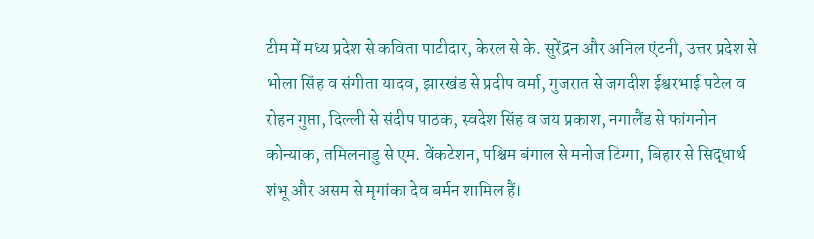टीम में मध्य प्रदेश से कविता पाटीदार, केरल से के. सुरेंद्रन और अनिल एंटनी, उत्तर प्रदेश से भोला सिंह व संगीता यादव, झारखंड से प्रदीप वर्मा, गुजरात से जगदीश ईश्वरभाई पटेल व रोहन गुप्ता, दिल्ली से संदीप पाठक, स्वदेश सिंह व जय प्रकाश, नगालैंड से फांगनोन कोन्याक, तमिलनाडु से एम. वेंकटेशन, पश्चिम बंगाल से मनोज टिग्गा, बिहार से सिद्धार्थ शंभू और असम से मृगांका देव बर्मन शामिल हैं।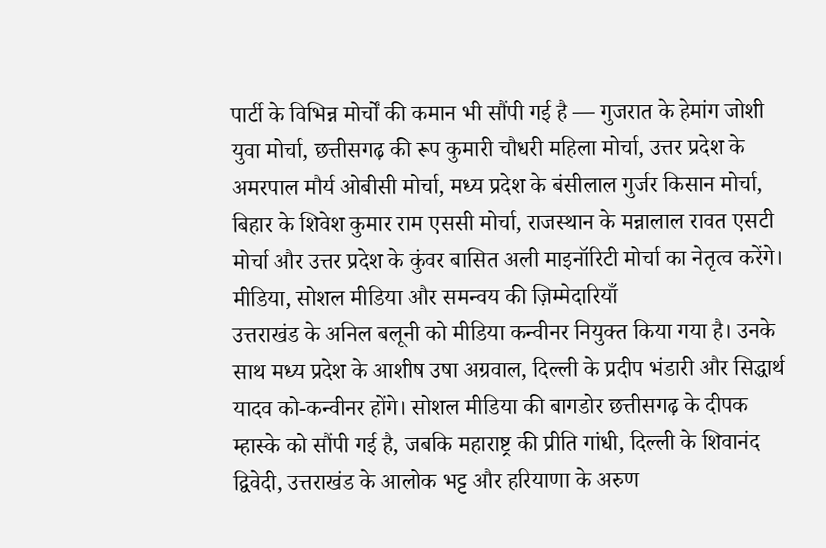पार्टी के विभिन्न मोर्चों की कमान भी सौंपी गई है — गुजरात के हेमांग जोशी युवा मोर्चा, छत्तीसगढ़ की रूप कुमारी चौधरी महिला मोर्चा, उत्तर प्रदेश के अमरपाल मौर्य ओबीसी मोर्चा, मध्य प्रदेश के बंसीलाल गुर्जर किसान मोर्चा, बिहार के शिवेश कुमार राम एससी मोर्चा, राजस्थान के मन्नालाल रावत एसटी मोर्चा और उत्तर प्रदेश के कुंवर बासित अली माइनॉरिटी मोर्चा का नेतृत्व करेंगे।
मीडिया, सोशल मीडिया और समन्वय की ज़िम्मेदारियाँ
उत्तराखंड के अनिल बलूनी को मीडिया कन्वीनर नियुक्त किया गया है। उनके साथ मध्य प्रदेश के आशीष उषा अग्रवाल, दिल्ली के प्रदीप भंडारी और सिद्धार्थ यादव को-कन्वीनर होंगे। सोशल मीडिया की बागडोर छत्तीसगढ़ के दीपक म्हास्के को सौंपी गई है, जबकि महाराष्ट्र की प्रीति गांधी, दिल्ली के शिवानंद द्विवेदी, उत्तराखंड के आलोक भट्ट और हरियाणा के अरुण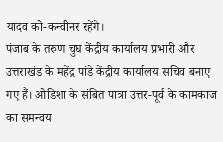यादव को-कन्वीनर रहेंगे।
पंजाब के तरुण चुघ केंद्रीय कार्यालय प्रभारी और उत्तराखंड के महेंद्र पांडे केंद्रीय कार्यालय सचिव बनाए गए हैं। ओडिशा के संबित पात्रा उत्तर-पूर्व के कामकाज का समन्वय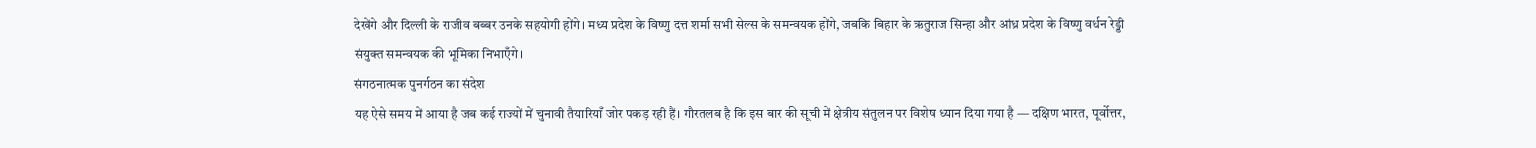देखेंगे और दिल्ली के राजीव बब्बर उनके सहयोगी होंगे। मध्य प्रदेश के विष्णु दत्त शर्मा सभी सेल्स के समन्वयक होंगे, जबकि बिहार के ऋतुराज सिन्हा और आंध्र प्रदेश के विष्णु वर्धन रेड्डी संयुक्त समन्वयक की भूमिका निभाएँगे।
संगठनात्मक पुनर्गठन का संदेश
यह ऐसे समय में आया है जब कई राज्यों में चुनावी तैयारियाँ जोर पकड़ रही हैं। गौरतलब है कि इस बार की सूची में क्षेत्रीय संतुलन पर विशेष ध्यान दिया गया है — दक्षिण भारत, पूर्वोत्तर,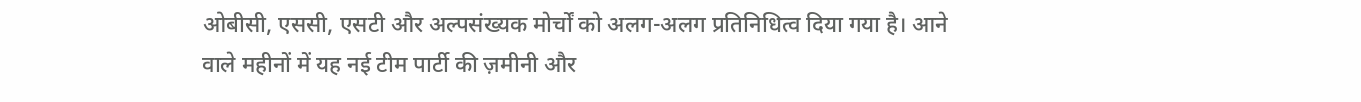ओबीसी, एससी, एसटी और अल्पसंख्यक मोर्चों को अलग-अलग प्रतिनिधित्व दिया गया है। आने वाले महीनों में यह नई टीम पार्टी की ज़मीनी और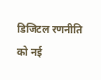डिजिटल रणनीति को नई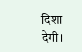दिशा देगी।